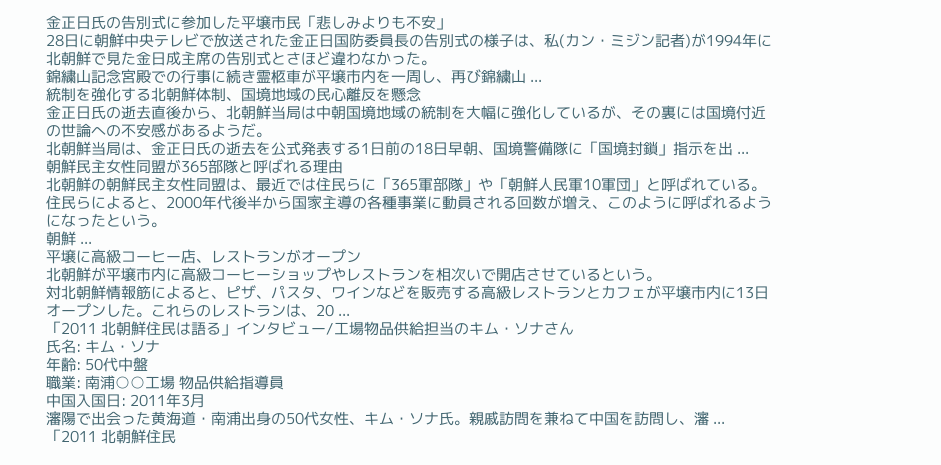金正日氏の告別式に参加した平壌市民「悲しみよりも不安」
28日に朝鮮中央テレビで放送された金正日国防委員長の告別式の様子は、私(カン・ミジン記者)が1994年に北朝鮮で見た金日成主席の告別式とさほど違わなかった。
錦繍山記念宮殿での行事に続き霊柩車が平壌市内を一周し、再び錦繍山 ...
統制を強化する北朝鮮体制、国境地域の民心離反を懸念
金正日氏の逝去直後から、北朝鮮当局は中朝国境地域の統制を大幅に強化しているが、その裏には国境付近の世論への不安感があるようだ。
北朝鮮当局は、金正日氏の逝去を公式発表する1日前の18日早朝、国境警備隊に「国境封鎖」指示を出 ...
朝鮮民主女性同盟が365部隊と呼ばれる理由
北朝鮮の朝鮮民主女性同盟は、最近では住民らに「365軍部隊」や「朝鮮人民軍10軍団」と呼ばれている。住民らによると、2000年代後半から国家主導の各種事業に動員される回数が増え、このように呼ばれるようになったという。
朝鮮 ...
平壌に高級コーヒー店、レストランがオープン
北朝鮮が平壌市内に高級コーヒーショップやレストランを相次いで開店させているという。
対北朝鮮情報筋によると、ピザ、パスタ、ワインなどを販売する高級レストランとカフェが平壌市内に13日オープンした。これらのレストランは、20 ...
「2011 北朝鮮住民は語る」インタビュー/工場物品供給担当のキム・ソナさん
氏名: キム・ソナ
年齢: 50代中盤
職業: 南浦○○工場 物品供給指導員
中国入国日: 2011年3月
瀋陽で出会った黄海道・南浦出身の50代女性、キム・ソナ氏。親戚訪問を兼ねて中国を訪問し、瀋 ...
「2011 北朝鮮住民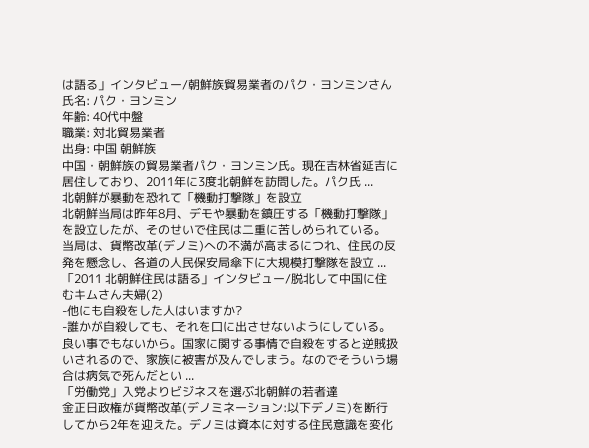は語る」インタビュー/朝鮮族貿易業者のパク・ヨンミンさん
氏名: パク・ヨンミン
年齢: 40代中盤
職業: 対北貿易業者
出身: 中国 朝鮮族
中国・朝鮮族の貿易業者パク・ヨンミン氏。現在吉林省延吉に居住しており、2011年に3度北朝鮮を訪問した。パク氏 ...
北朝鮮が暴動を恐れて「機動打撃隊」を設立
北朝鮮当局は昨年8月、デモや暴動を鎮圧する「機動打撃隊」を設立したが、そのせいで住民は二重に苦しめられている。
当局は、貨幣改革(デノミ)への不満が高まるにつれ、住民の反発を懸念し、各道の人民保安局傘下に大規模打撃隊を設立 ...
「2011 北朝鮮住民は語る」インタビュー/脱北して中国に住むキムさん夫婦(2)
-他にも自殺をした人はいますか?
-誰かが自殺しても、それを口に出させないようにしている。良い事でもないから。国家に関する事情で自殺をすると逆賊扱いされるので、家族に被害が及んでしまう。なのでそういう場合は病気で死んだとい ...
「労働党」入党よりビジネスを選ぶ北朝鮮の若者達
金正日政権が貨幣改革(デノミネーション:以下デノミ)を断行してから2年を迎えた。デノミは資本に対する住民意識を変化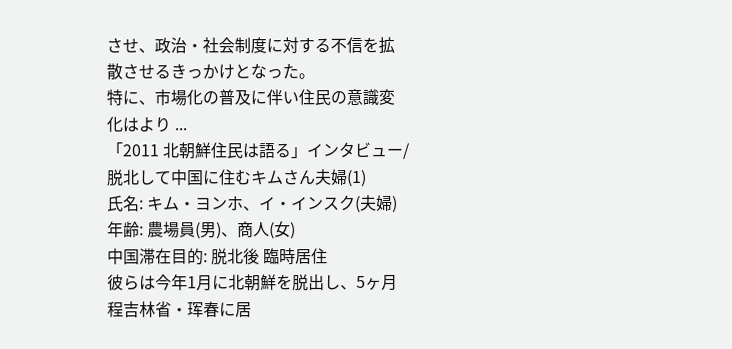させ、政治・社会制度に対する不信を拡散させるきっかけとなった。
特に、市場化の普及に伴い住民の意識変化はより ...
「2011 北朝鮮住民は語る」インタビュー/脱北して中国に住むキムさん夫婦(1)
氏名: キム・ヨンホ、イ・インスク(夫婦)
年齢: 農場員(男)、商人(女)
中国滞在目的: 脱北後 臨時居住
彼らは今年1月に北朝鮮を脱出し、5ヶ月程吉林省・珲春に居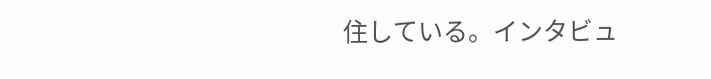住している。インタビュ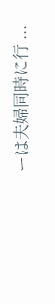ーは夫婦同時に行 ...